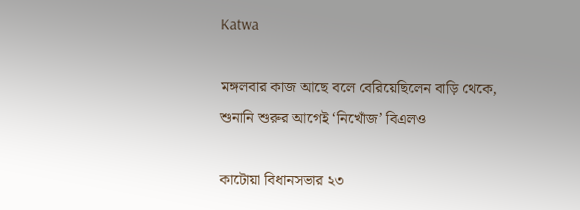Katwa

মঙ্গলবার কাজ আছে বলে বেরিয়েছিলেন বাড়ি থেকে, শুনানি শুরুর আগেই ‘নিখোঁজ’ বিএলও

কাটোয়া বিধানসভার ২৩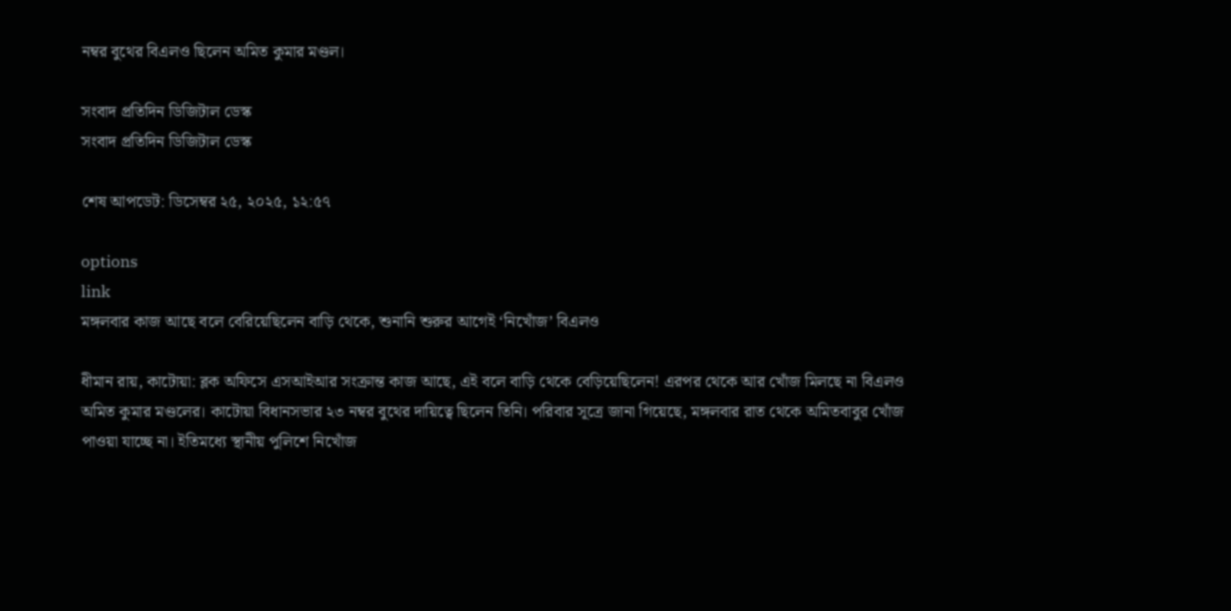নম্বর বুথের বিএলও ছিলেন অমিত কুমার মণ্ডল।

সংবাদ প্রতিদিন ডিজিটাল ডেস্ক
সংবাদ প্রতিদিন ডিজিটাল ডেস্ক

শেষ আপডেট: ডিসেম্বর ২৫, ২০২৫, ১২:৫৭

options
link
মঙ্গলবার কাজ আছে বলে বেরিয়েছিলেন বাড়ি থেকে, শুনানি শুরুর আগেই ‘নিখোঁজ’ বিএলও

ধীমান রায়, কাটোয়া: ব্লক অফিসে এসআইআর সংক্রান্ত কাজ আছে, এই বলে বাড়ি থেকে বেড়িয়েছিলেন! এরপর থেকে আর খোঁজ মিলছে না বিএলও অমিত কুমার মণ্ডলের। কাটোয়া বিধানসভার ২৩ নম্বর বুথের দায়িত্বে ছিলেন তিনি। পরিবার সূত্রে জানা গিয়েছে, মঙ্গলবার রাত থেকে অমিতবাবুর খোঁজ পাওয়া যাচ্ছে না। ইতিমধ্যে স্থানীয় পুলিশে নিখোঁজ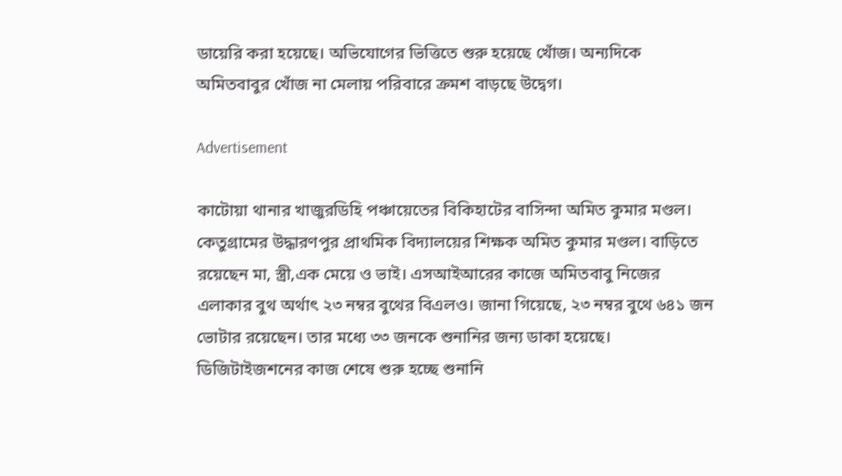ডায়েরি করা হয়েছে। অভিযোগের ভিত্তিতে শুরু হয়েছে খোঁজ। অন্যদিকে অমিতবাবুর খোঁজ না মেলায় পরিবারে ক্রমশ বাড়ছে উদ্বেগ।

Advertisement

কাটোয়া থানার খাজুরডিহি পঞ্চায়েতের বিকিহাটের বাসিন্দা অমিত কুমার মণ্ডল। কেতুগ্রামের উদ্ধারণপুর প্রাথমিক বিদ্যালয়ের শিক্ষক অমিত কুমার মণ্ডল। বাড়িতে রয়েছেন মা, স্ত্রী,এক মেয়ে ও ভাই। এসআইআরের কাজে অমিতবাবু নিজের এলাকার বুথ অর্থাৎ ২৩ নম্বর বুথের বিএলও। জানা গিয়েছে, ২৩ নম্বর বুথে ৬৪১ জন ভোটার রয়েছেন। তার মধ্যে ৩৩ জনকে শুনানির জন্য ডাকা হয়েছে। ডিজিটাইজশনের কাজ শেষে শুরু হচ্ছে শুনানি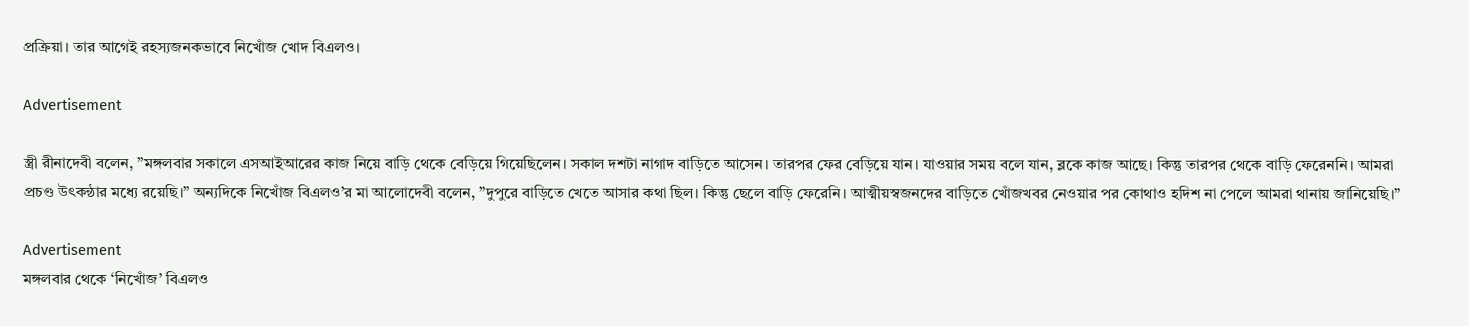প্রক্রিয়া। তার আগেই রহস্যজনকভাবে নিখোঁজ খোদ বিএলও।

Advertisement

স্ত্রী রীনাদেবী বলেন, ”মঙ্গলবার সকালে এসআইআরের কাজ নিয়ে বাড়ি থেকে বেড়িয়ে গিয়েছিলেন। সকাল দশটা নাগাদ বাড়িতে আসেন। তারপর ফের বেড়িয়ে যান। যাওয়ার সময় বলে যান, ব্লকে কাজ আছে। কিন্তু তারপর থেকে বাড়ি ফেরেননি। আমরা প্রচণ্ড উৎকন্ঠার মধ্যে রয়েছি।” অন্যদিকে নিখোঁজ বিএলও’র মা আলোদেবী বলেন, ”দুপুরে বাড়িতে খেতে আসার কথা ছিল। কিন্তু ছেলে বাড়ি ফেরেনি। আত্মীয়স্বজনদের বাড়িতে খোঁজখবর নেওয়ার পর কোথাও হদিশ না পেলে আমরা থানায় জানিয়েছি।”

Advertisement
মঙ্গলবার থেকে ‘নিখোঁজ’ বিএলও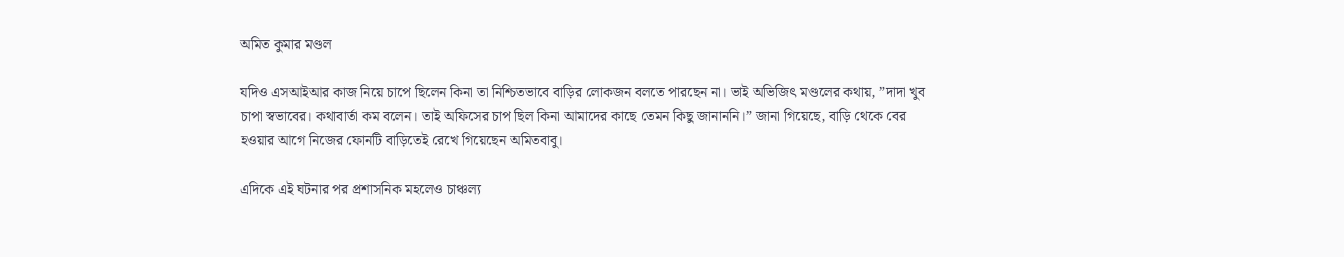অমিত কুমার মণ্ডল

যদিও এসআইআর কাজ নিয়ে চাপে ছিলেন কিনা তা নিশ্চিতভাবে বাড়ির লোকজন বলতে পারছেন না। ভাই অভিজিৎ মণ্ডলের কথায়, ”দাদা খুব চাপা স্বভাবের। কথাবার্তা কম বলেন। তাই অফিসের চাপ ছিল কিনা আমাদের কাছে তেমন কিছু জানাননি।” জানা গিয়েছে, বাড়ি থেকে বের হওয়ার আগে নিজের ফোনটি বাড়িতেই রেখে গিয়েছেন অমিতবাবু।

এদিকে এই ঘটনার পর প্রশাসনিক মহলেও চাঞ্চল্য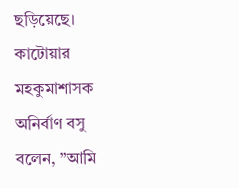ছড়িয়েছে। কাটোয়ার মহকুমাশাসক অনির্বাণ বসু বলেন, ”আমি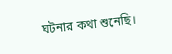ঘটনার কথা শুনেছি।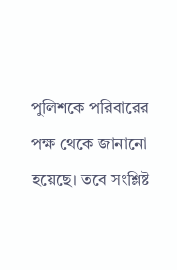পুলিশকে পরিবারের পক্ষ থেকে জানানো হয়েছে। তবে সংশ্লিষ্ট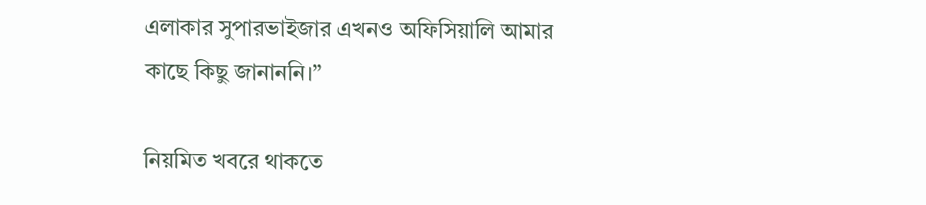এলাকার সুপারভাইজার এখনও অফিসিয়ালি আমার কাছে কিছু জানাননি।”

নিয়মিত খবরে থাকতে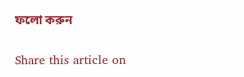ফলো করুন

Share this article on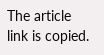The article link is copied.